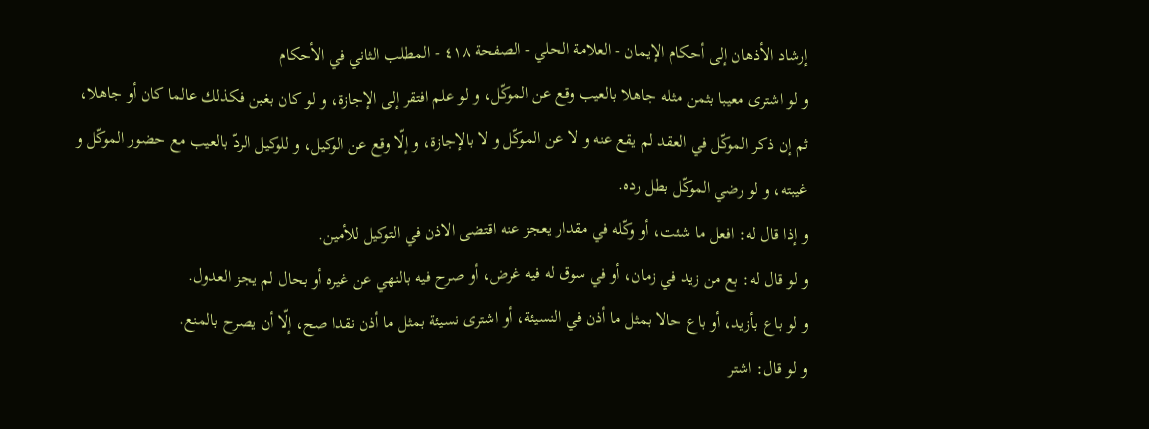إرشاد الأذهان إلى أحكام الإيمان - العلامة الحلي - الصفحة ٤١٨ - المطلب الثاني في الأحكام
و لو اشترى معيبا بثمن مثله جاهلا بالعيب وقع عن الموكّل، و لو علم افتقر إلى الإجازة، و لو كان بغبن فكذلك عالما كان أو جاهلا، ثم إن ذكر الموكّل في العقد لم يقع عنه و لا عن الموكّل و لا بالإجازة، و إلّا وقع عن الوكيل، و للوكيل الردّ بالعيب مع حضور الموكّل و غيبته، و لو رضي الموكّل بطل رده.
و إذا قال له: افعل ما شئت، أو وكّله في مقدار يعجز عنه اقتضى الاذن في التوكيل للأمين.
و لو قال له: بع من زيد في زمان، أو في سوق له فيه غرض، أو صرح فيه بالنهي عن غيره أو بحال لم يجز العدول.
و لو باع بأزيد، أو باع حالا بمثل ما أذن في النسيئة، أو اشترى نسيئة بمثل ما أذن نقدا صح، إلّا أن يصرح بالمنع.
و لو قال: اشتر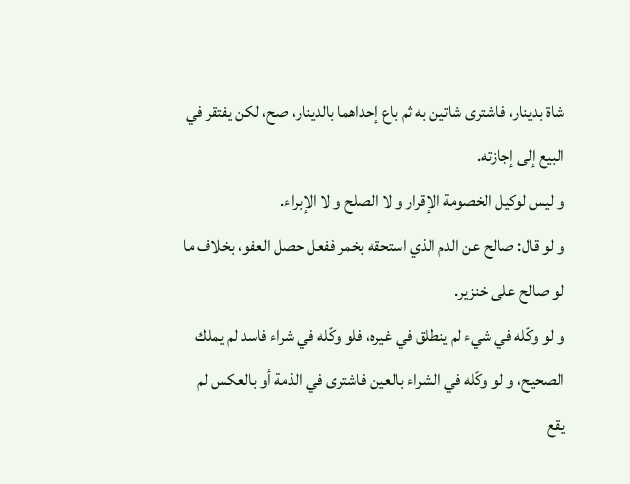شاة بدينار، فاشترى شاتين به ثم باع إحداهما بالدينار، صح، لكن يفتقر في البيع إلى إجازته.
و ليس لوكيل الخصومة الإقرار و لا الصلح و لا الإبراء.
و لو قال: صالح عن الدم الذي استحقه بخمر ففعل حصل العفو، بخلاف ما لو صالح على خنزير.
و لو وكّله في شيء لم ينطلق في غيره، فلو وكّله في شراء فاسد لم يملك الصحيح، و لو وكّله في الشراء بالعين فاشترى في الذمة أو بالعكس لم يقع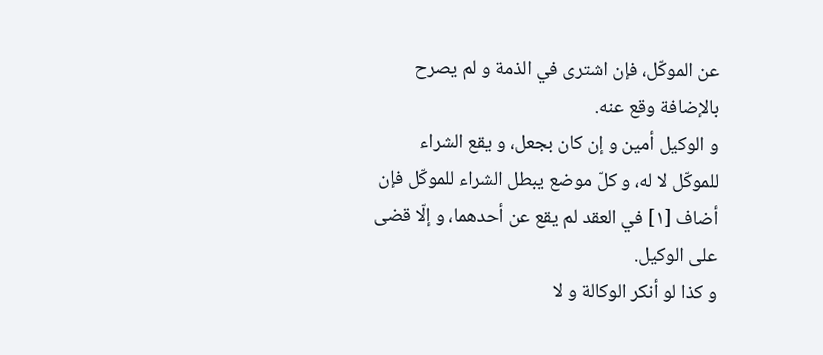عن الموكّل، فإن اشترى في الذمة و لم يصرح بالإضافة وقع عنه.
و الوكيل أمين و إن كان بجعل، و يقع الشراء للموكّل لا له، و كلّ موضع يبطل الشراء للموكّل فإن أضاف [١] في العقد لم يقع عن أحدهما، و إلّا قضى على الوكيل.
و كذا لو أنكر الوكالة و لا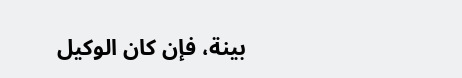بينة، فإن كان الوكيل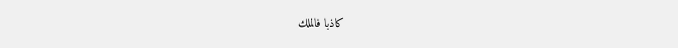كاذبا فالملك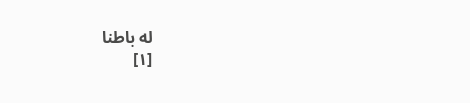له باطنا
[١]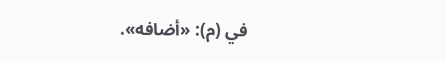في (م): «أضافه».